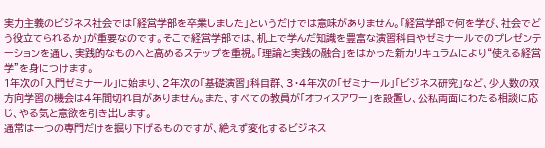実力主義のビジネス社会では「経営学部を卒業しました」というだけでは意味がありません。「経営学部で何を学び、社会でどう役立てられるか」が重要なのです。そこで経営学部では、机上で学んだ知識を豊富な演習科目やゼミナールでのプレゼンテーションを通し、実践的なものへと高めるステップを重視。「理論と実践の融合」をはかった新カリキュラムにより“使える経営学”を身につけます。
1年次の「入門ゼミナール」に始まり、2年次の「基礎演習」科目群、3・4年次の「ゼミナール」「ビジネス研究」など、少人数の双方向学習の機会は4年間切れ目がありません。また、すべての教員が「オフィスアワー」を設置し、公私両面にわたる相談に応じ、やる気と意欲を引き出します。
通常は一つの専門だけを掘り下げるものですが、絶えず変化するビジネス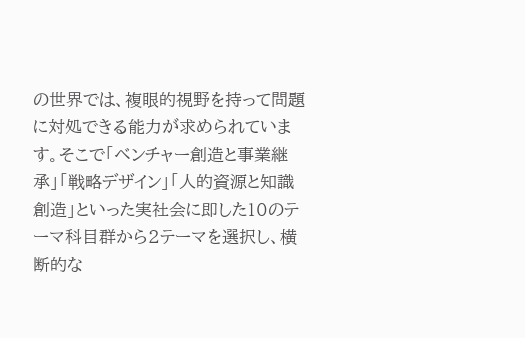の世界では、複眼的視野を持って問題に対処できる能力が求められています。そこで「ベンチャー創造と事業継承」「戦略デザイン」「人的資源と知識創造」といった実社会に即した10のテーマ科目群から2テーマを選択し、横断的な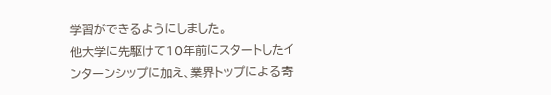学習ができるようにしました。
他大学に先駆けて10年前にスタートしたインターンシップに加え、業界トップによる寄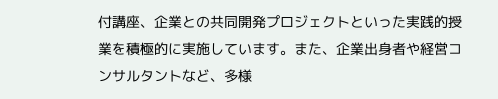付講座、企業との共同開発プロジェクトといった実践的授業を積極的に実施しています。また、企業出身者や経営コンサルタントなど、多様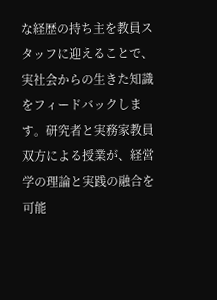な経歴の持ち主を教員スタッフに迎えることで、実社会からの生きた知識をフィードバックします。研究者と実務家教員双方による授業が、経営学の理論と実践の融合を可能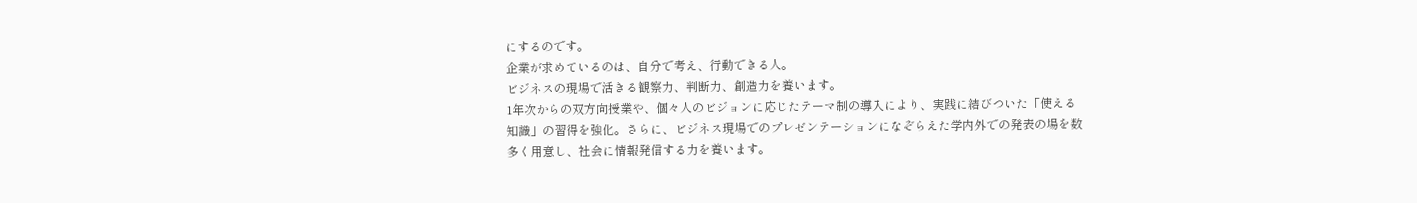にするのです。
企業が求めているのは、自分で考え、行動できる人。
ビジネスの現場で活きる観察力、判断力、創造力を養います。
1年次からの双方向授業や、個々人のビジョンに応じたテーマ制の導入により、実践に結びついた「使える知識」の習得を強化。さらに、ビジネス現場でのプレゼンテーションになぞらえた学内外での発表の場を数多く用意し、社会に情報発信する力を養います。